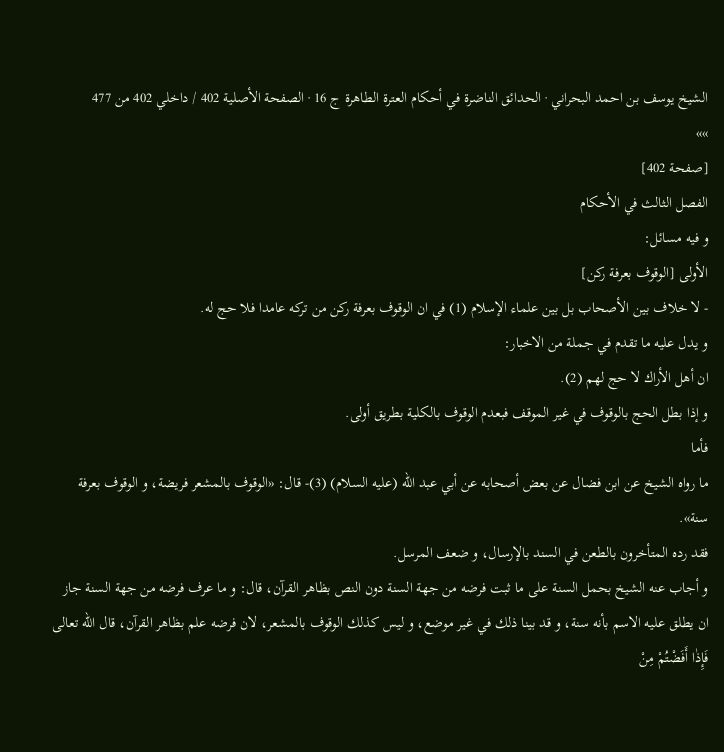الشيخ يوسف بن احمد البحراني · الحدائق الناضرة في أحكام العترة الطاهرة ج 16 · الصفحة الأصلية 402 / داخلي 402 من 477
»»
[صفحة 402]
الفصل الثالث في الأحكام
و فيه مسائل:
الأولى [الوقوف بعرفة ركن]
- لا خلاف بين الأصحاب بل بين علماء الإسلام (1) في ان الوقوف بعرفة ركن من تركه عامدا فلا حج له.
و يدل عليه ما تقدم في جملة من الاخبار:
ان أهل الأراك لا حج لهم (2).
و إذا بطل الحج بالوقوف في غير الموقف فبعدم الوقوف بالكلية بطريق أولى.
فأما
ما رواه الشيخ عن ابن فضال عن بعض أصحابه عن أبي عبد الله (عليه السلام) (3)- قال: «الوقوف بالمشعر فريضة، و الوقوف بعرفة سنة».
فقد رده المتأخرون بالطعن في السند بالإرسال، و ضعف المرسل.
و أجاب عنه الشيخ بحمل السنة على ما ثبت فرضه من جهة السنة دون النص بظاهر القرآن، قال: و ما عرف فرضه من جهة السنة جاز ان يطلق عليه الاسم بأنه سنة، و قد بينا ذلك في غير موضع، و ليس كذلك الوقوف بالمشعر، لان فرضه علم بظاهر القرآن، قال الله تعالى فَإِذٰا أَفَضْتُمْ مِنْ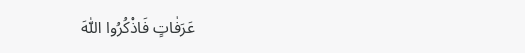عَرَفٰاتٍ فَاذْكُرُوا اللّٰهَ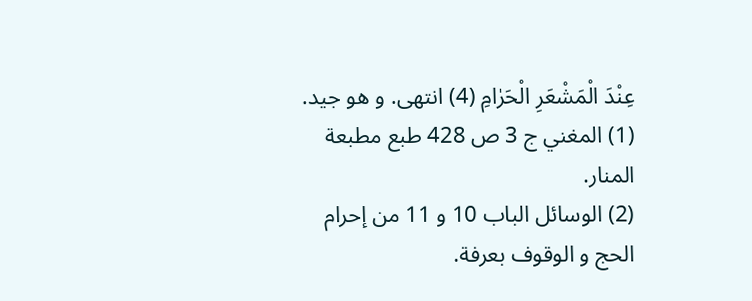عِنْدَ الْمَشْعَرِ الْحَرٰامِ (4) انتهى. و هو جيد.
(1) المغني ج 3 ص 428 طبع مطبعة المنار.
(2) الوسائل الباب 10 و 11 من إحرام الحج و الوقوف بعرفة.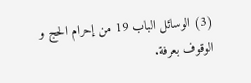(3) الوسائل الباب 19 من إحرام الحج و الوقوف بعرفة.